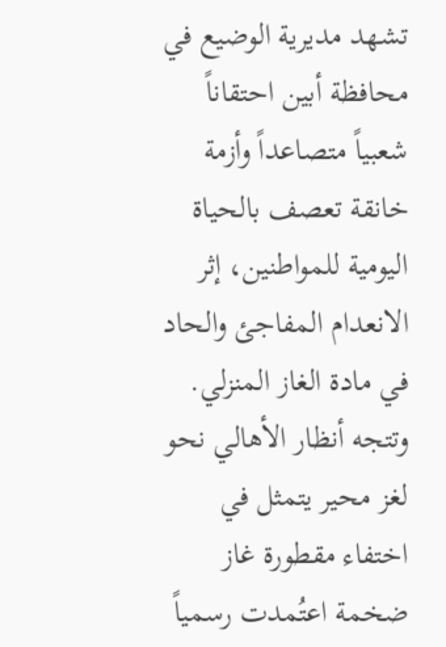تشهد مديرية الوضيع في محافظة أبين احتقاناً شعبياً متصاعداً وأزمة خانقة تعصف بالحياة اليومية للمواطنين، إثر الانعدام المفاجئ والحاد في مادة الغاز المنزلي.
وتتجه أنظار الأهالي نحو لغز محير يتمثل في اختفاء مقطورة غاز ضخمة اعتُمدت رسمياً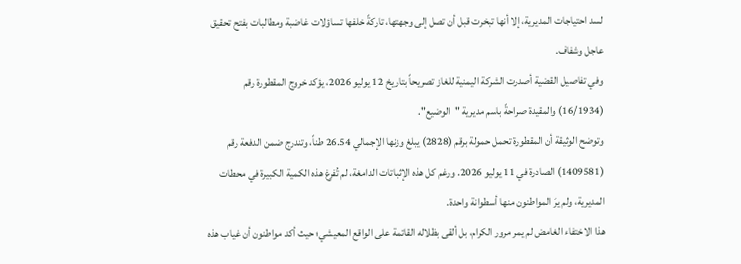لسد احتياجات المديرية، إلا أنها تبخرت قبل أن تصل إلى وجهتها، تاركةً خلفها تساؤلات غاضبة ومطالبات بفتح تحقيق عاجل وشفاف.
وفي تفاصيل القضية أصدرت الشركة اليمنية للغاز تصريحاً بتاريخ 12 يوليو 2026، يؤكد خروج المقطورة رقم (16/1934) والمقيدة صراحةً باسم مديرية "الوضيع".
وتوضح الوثيقة أن المقطورة تحمل حمولة برقم (2828) يبلغ وزنها الإجمالي 26.54 طناً، وتندرج ضمن الدفعة رقم (1409581) الصادرة في 11 يوليو 2026. ورغم كل هذه الإثباتات الدامغة، لم تُفرغ هذه الكمية الكبيرة في محطات المديرية، ولم يرَ المواطنون منها أسطوانة واحدة.
هذا الاختفاء الغامض لم يمر مرور الكرام، بل ألقى بظلاله القاتمة على الواقع المعيشي؛ حيث أكد مواطنون أن غياب هذه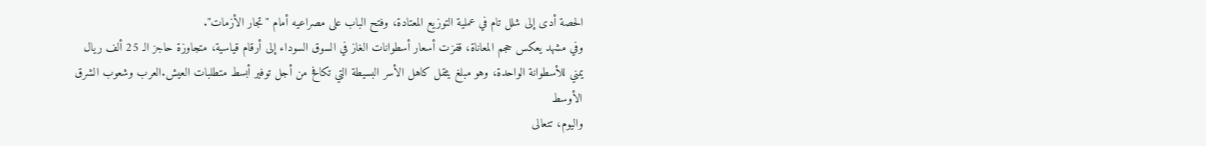الحصة أدى إلى شلل تام في عملية التوزيع المعتادة، وفتح الباب على مصراعيه أمام "تجار الأزمات".
وفي مشهد يعكس حجم المعاناة، قفزت أسعار أسطوانات الغاز في السوق السوداء إلى أرقام قياسية، متجاوزة حاجز الـ 25 ألف ريال يمني للأسطوانة الواحدة، وهو مبلغ يثقل كاهل الأسر البسيطة التي تكافح من أجل توفير أبسط متطلبات العيش.العرب وشعوب الشرق الأوسط
واليوم، تتعالى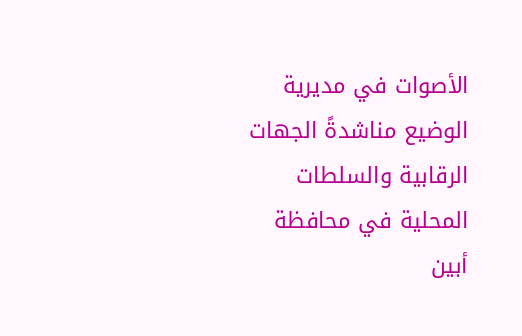الأصوات في مديرية الوضيع مناشدةً الجهات الرقابية والسلطات المحلية في محافظة أبين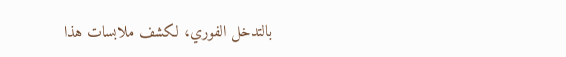بالتدخل الفوري، لكشف ملابسات هذا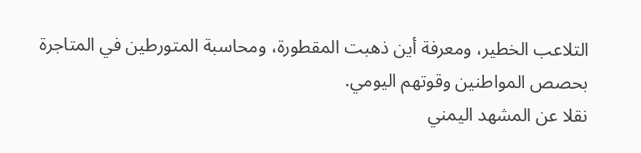التلاعب الخطير، ومعرفة أين ذهبت المقطورة، ومحاسبة المتورطين في المتاجرة بحصص المواطنين وقوتهم اليومي.
نقلا عن المشهد اليمني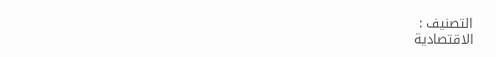التصنيف :
الاقتصادية